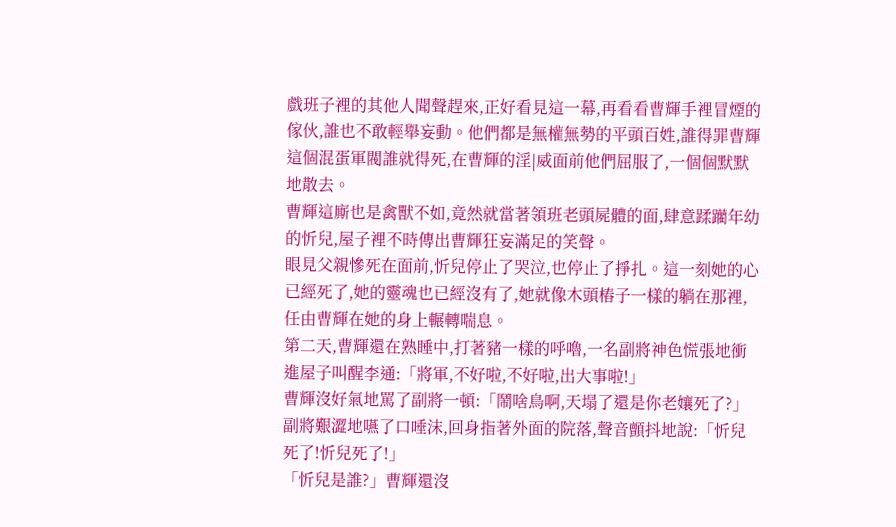戲班子裡的其他人聞聲趕來,正好看見這一幕,再看看曹輝手裡冒煙的傢伙,誰也不敢輕舉妄動。他們都是無權無勢的平頭百姓,誰得罪曹輝這個混蛋軍閥誰就得死,在曹輝的淫|威面前他們屈服了,一個個默默地散去。
曹輝這廝也是禽獸不如,竟然就當著領班老頭屍體的面,肆意蹂躪年幼的忻兒,屋子裡不時傳出曹輝狂妄滿足的笑聲。
眼見父親慘死在面前,忻兒停止了哭泣,也停止了掙扎。這一刻她的心已經死了,她的靈魂也已經沒有了,她就像木頭樁子一樣的躺在那裡,任由曹輝在她的身上輾轉喘息。
第二天,曹輝還在熟睡中,打著豬一樣的呼嚕,一名副將神色慌張地衝進屋子叫醒李通:「將軍,不好啦,不好啦,出大事啦!」
曹輝沒好氣地罵了副將一頓:「鬧啥鳥啊,天塌了還是你老孃死了?」
副將艱澀地嚥了口唾沫,回身指著外面的院落,聲音顫抖地說:「忻兒死了!忻兒死了!」
「忻兒是誰?」曹輝還沒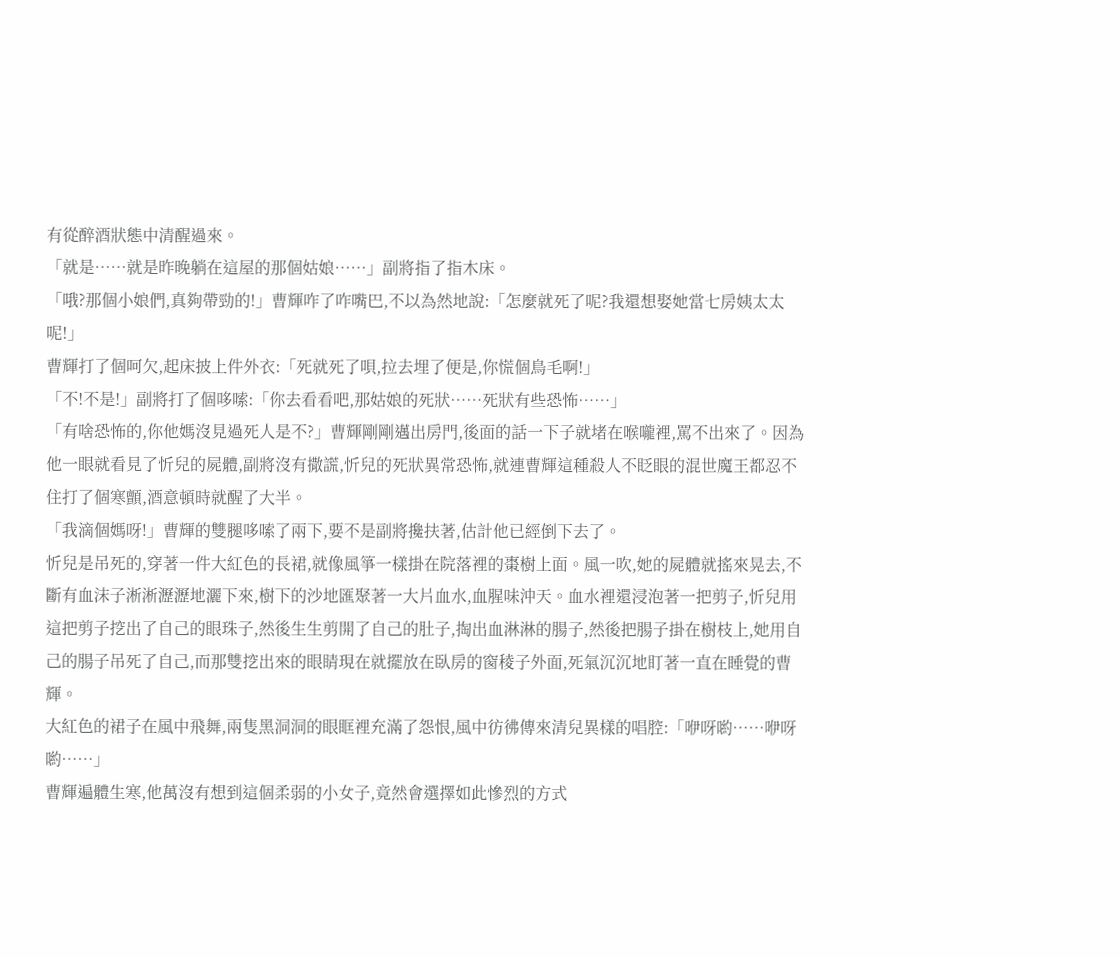有從醉酒狀態中清醒過來。
「就是……就是昨晚躺在這屋的那個姑娘……」副將指了指木床。
「哦?那個小娘們,真夠帶勁的!」曹輝咋了咋嘴巴,不以為然地說:「怎麼就死了呢?我還想娶她當七房姨太太呢!」
曹輝打了個呵欠,起床披上件外衣:「死就死了唄,拉去埋了便是,你慌個鳥毛啊!」
「不!不是!」副將打了個哆嗦:「你去看看吧,那姑娘的死狀……死狀有些恐怖……」
「有啥恐怖的,你他媽沒見過死人是不?」曹輝剛剛邁出房門,後面的話一下子就堵在喉嚨裡,罵不出來了。因為他一眼就看見了忻兒的屍體,副將沒有撒謊,忻兒的死狀異常恐怖,就連曹輝這種殺人不眨眼的混世魔王都忍不住打了個寒顫,酒意頓時就醒了大半。
「我滴個媽呀!」曹輝的雙腿哆嗦了兩下,要不是副將攙扶著,估計他已經倒下去了。
忻兒是吊死的,穿著一件大紅色的長裙,就像風箏一樣掛在院落裡的棗樹上面。風一吹,她的屍體就搖來晃去,不斷有血沫子淅淅瀝瀝地灑下來,樹下的沙地匯聚著一大片血水,血腥味沖天。血水裡還浸泡著一把剪子,忻兒用這把剪子挖出了自己的眼珠子,然後生生剪開了自己的肚子,掏出血淋淋的腸子,然後把腸子掛在樹枝上,她用自己的腸子吊死了自己,而那雙挖出來的眼睛現在就擺放在臥房的窗稜子外面,死氣沉沉地盯著一直在睡覺的曹輝。
大紅色的裙子在風中飛舞,兩隻黑洞洞的眼眶裡充滿了怨恨,風中彷彿傳來清兒異樣的唱腔:「咿呀喲……咿呀喲……」
曹輝遍體生寒,他萬沒有想到這個柔弱的小女子,竟然會選擇如此慘烈的方式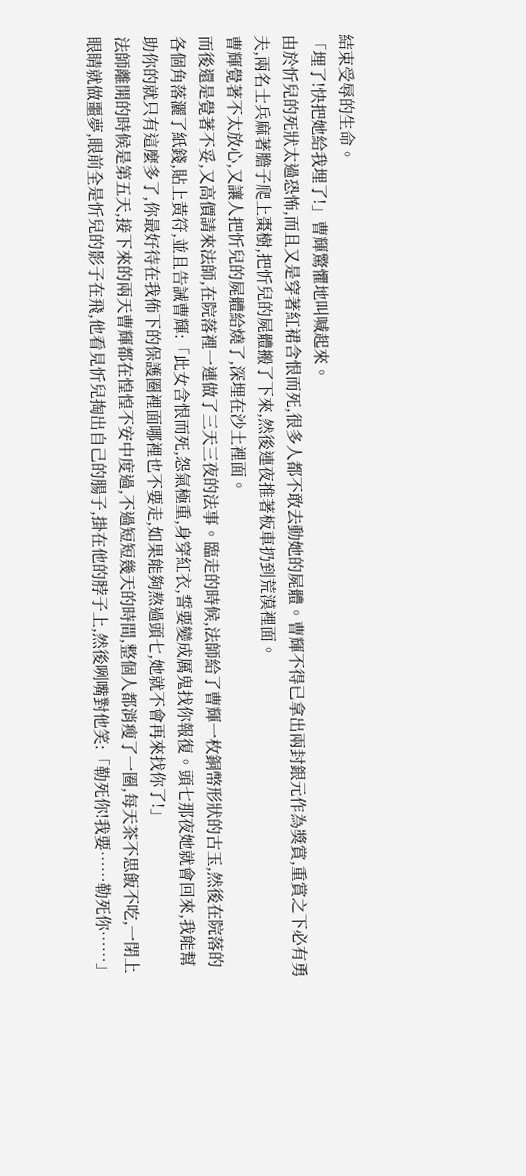結束受辱的生命。
「埋了!快把她給我埋了!」曹輝驚懼地叫喊起來。
由於忻兒的死狀太過恐怖,而且又是穿著紅裙含恨而死,很多人都不敢去動她的屍體。曹輝不得已拿出兩封銀元作為獎賞,重賞之下必有勇夫,兩名士兵麻著膽子爬上棗樹,把忻兒的屍體搬了下來,然後連夜推著板車扔到荒漠裡面。
曹輝覺著不太放心,又讓人把忻兒的屍體給燒了,深埋在沙土裡面。
而後還是覺著不妥,又高價請來法師,在院落裡一連做了三天三夜的法事。臨走的時候,法師給了曹輝一枚銅幣形狀的古玉,然後在院落的各個角落灑了紙錢,貼上黃符,並且告誡曹輝:「此女含恨而死,怨氣極重,身穿紅衣,誓要變成厲鬼找你報復。頭七那夜她就會回來,我能幫助你的就只有這麼多了,你最好待在我佈下的保護圈裡面哪裡也不要走,如果能夠熬過頭七,她就不會再來找你了!」
法師離開的時候是第五天,接下來的兩天曹輝都在惶惶不安中度過,不過短短幾天的時間,整個人都消瘦了一圈,每天茶不思飯不吃,一閉上眼睛就做噩夢,眼前全是忻兒的影子在飛,他看見忻兒掏出自己的腸子,掛在他的脖子上,然後咧嘴對他笑:「勒死你!我要……勒死你……」